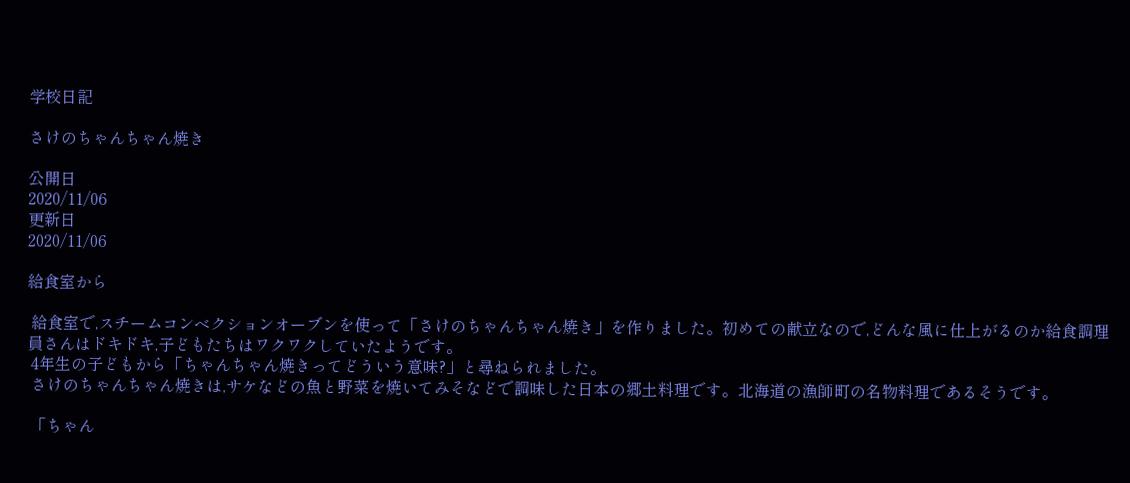学校日記

さけのちゃんちゃん焼き

公開日
2020/11/06
更新日
2020/11/06

給食室から

 給食室で,スチームコンベクションオーブンを使って「さけのちゃんちゃん焼き」を作りました。初めての献立なので,どんな風に仕上がるのか給食調理員さんはドキドキ,子どもたちはワクワクしていたようです。
 4年生の子どもから「ちゃんちゃん焼きってどういう意味?」と尋ねられました。
 さけのちゃんちゃん焼きは,サケなどの魚と野菜を焼いてみそなどで調味した日本の郷土料理です。北海道の漁師町の名物料理であるそうです。

 「ちゃん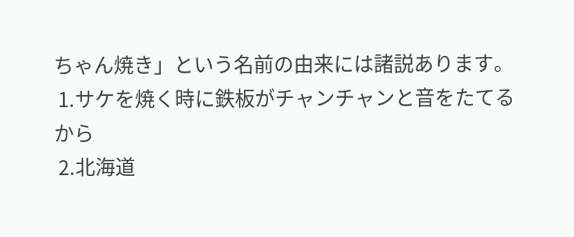ちゃん焼き」という名前の由来には諸説あります。
 1.サケを焼く時に鉄板がチャンチャンと音をたてるから
 2.北海道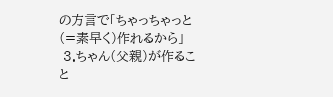の方言で「ちゃっちゃっと(=素早く)作れるから」
 3.ちゃん(父親)が作ること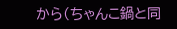から(ちゃんこ鍋と同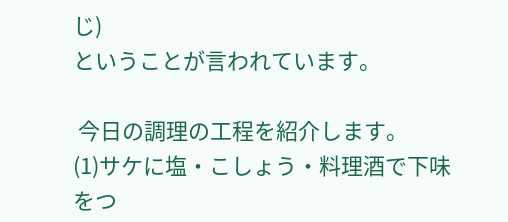じ)
ということが言われています。

 今日の調理の工程を紹介します。
(1)サケに塩・こしょう・料理酒で下味をつ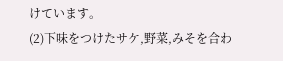けています。
(2)下味をつけたサケ,野菜,みそを合わ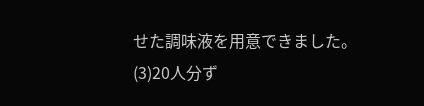せた調味液を用意できました。
(3)20人分ず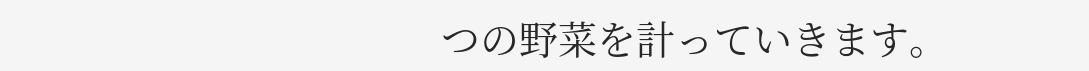つの野菜を計っていきます。